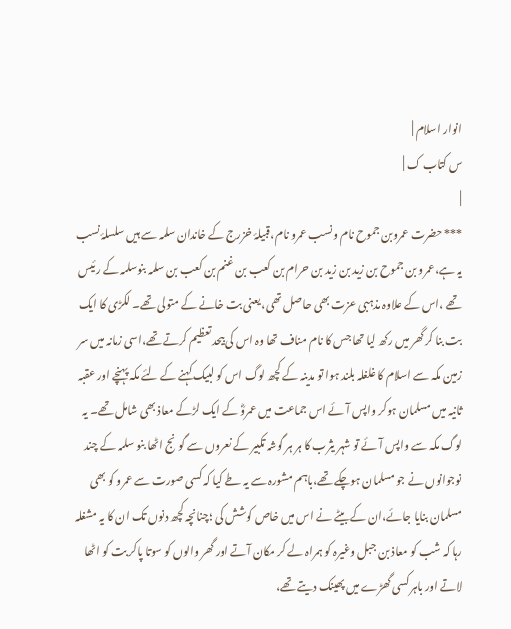انوار اسلام |
س کتاب ک |
|
*** حضرت عمروبن جموح نام ونسب عمرو نام،قبیلۂ خزرج کے خاندان سلمہ سے ہیں سلسلۂ نسب یہ ہے،عمرو بن جموح بن زید بن زید بن حرام بن کعب بن غنم بن کعب بن سلمہ بنوسلمہ کے رئیس تھے ،اس کے علاوہ مذہبی عزت بھی حاصل تھی، یعنی بت خانے کے متولی تھے۔ لکڑی کا ایک بت بنا کر گھر میں رکھ لیا تھا جس کا نام مناف تھا وہ اس کی بیحد تعظیم کرتے تھے،اسی زمانہ میں سر زمین مکہ سے اسلام کا غلغلہ بلند ہوا تو مدینہ کے کچھ لوگ اس کو لبیک کہنے کے لئے مکہ پہنچے اور عقبہ ثانیہ میں مسلمان ہوکر واپس آئے اس جماعت میں عمروؓ کے ایک لڑکے معاذ بھی شامل تھے۔ یہ لوگ مکہ سے واپس آئے تو شہر یثرب کا ہر ہر گوشہ تکبیر کے نعروں سے گونج اٹھا بنو سلمہ کے چند نوجوانوں نے جو مسلمان ہوچکے تھے،باہم مشورہ سے یہ طے کیا کہ کسی صورت سے عمرو کو بھی مسلمان بنایا جائے،ان کے بیٹے نے اس میں خاص کوشش کی ؛چنانچہ کچھ دنوں تک ان کا یہ مشغلہ رہا کہ شب کو معاذ بن جبل وغیرہ کو ہمراہ لے کر مکان آتے اور گھر والوں کو سوتا پاکر بت کو اٹھا لاتے اور باہر کسی گھڑے میں پھینک دیتے تھے،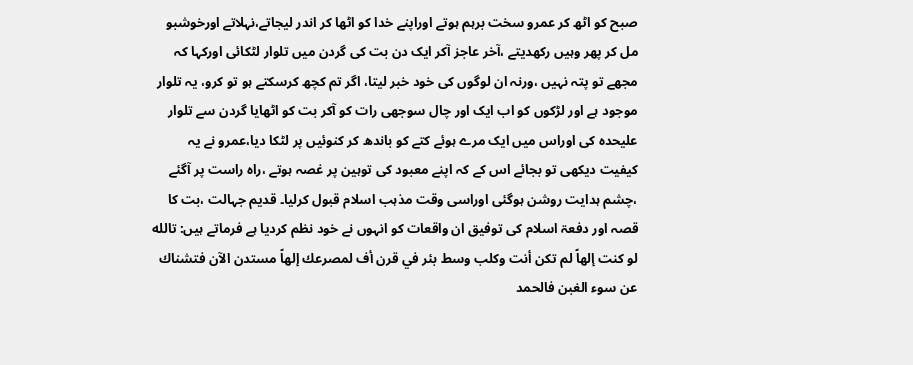صبح کو اٹھ کر عمرو سخت برہم ہوتے اوراپنے خدا کو اٹھا کر اندر لیجاتے،نہلاتے اورخوشبو مل کر پھر وہیں رکھدیتے ،آخر عاجز آکر ایک دن بت کی گردن میں تلوار لٹکائی اورکہا کہ مجھے تو پتہ نہیں ،ورنہ ان لوگوں کی خود خبر لیتا، اگر تم کچھ کرسکتے ہو تو کرو، یہ تلوار موجود ہے اور لڑکوں کو اب ایک اور چال سوجھی رات کو آکر بت کو اٹھایا گردن سے تلوار علیحدہ کی اوراس میں ایک مرے ہوئے کتے کو باندھ کر کنوئیں پر لٹکا دیا،عمرو نے یہ کیفیت دیکھی تو بجائے اس کے کہ اپنے معبود کی توہین پر غصہ ہوتے ،راہ راست پر آگئے ،چشم ہدایت روشن ہوگئی اوراسی وقت مذہب اسلام قبول کرلیا۔ قدیم جہالت ،بت کا قصہ اور دفعۃ اسلام کی توفیق ان واقعات کو انہوں نے خود نظم کردیا ہے فرماتے ہیں: تالله لو كنت إلهاً لم تكن أنت وكلب وسط بئر في قرن أف لمصرعك إلهاً مستدن الآن فتشناك عن سوء الغبن فالحمد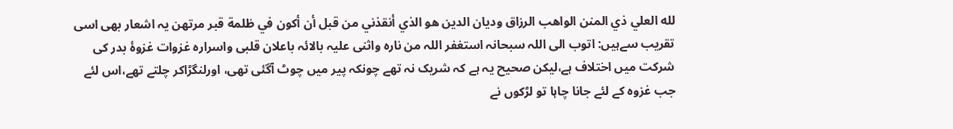لله العلي ذي المنن الواهب الرزاق وديان الدين هو الذي أنقذني من قبل أن أكون في ظلمة قبر مرتهن یہ اشعار بھی اسی تقریب سےہیں: اتوب الی اللہ سبحانہ استغفر اللہ من نارہ واثنی علیہ بالائہ باعلان قلبی واسرارہ غزوات غزوۂ بدر کی شرکت میں اختلاف ہے،لیکن صحیح یہ ہے کہ شریک نہ تھے چونکہ پیر میں چوٹ آگئی تھی، اورلنگڑاکر چلتے تھے،اس لئے جب غزوہ کے لئے جانا چاہا تو لڑکوں نے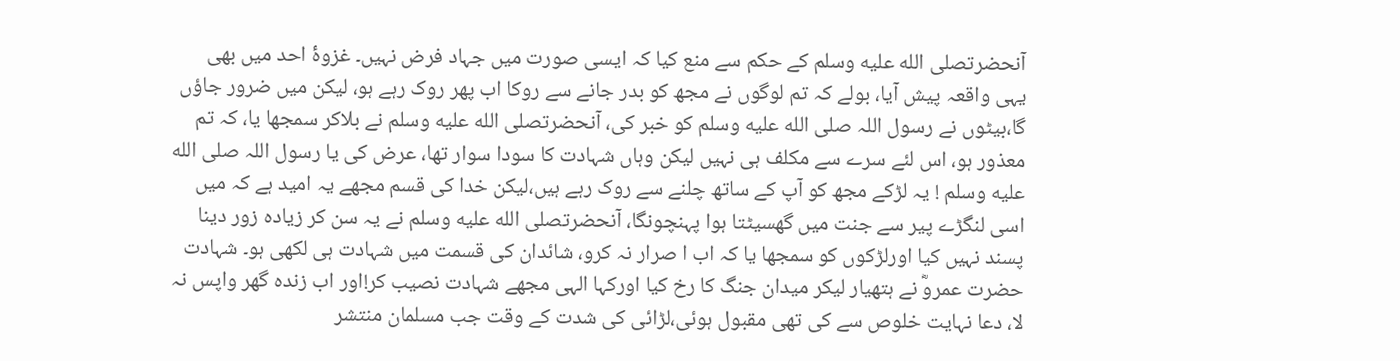آنحضرتصلى الله عليه وسلم کے حکم سے منع کیا کہ ایسی صورت میں جہاد فرض نہیں۔ غزوۂ احد میں بھی یہی واقعہ پیش آیا، بولے کہ تم لوگوں نے مجھ کو بدر جانے سے روکا اب پھر روک رہے ہو، لیکن میں ضرور جاؤں گا،بیٹوں نے رسول اللہ صلى الله عليه وسلم کو خبر کی، آنحضرتصلى الله عليه وسلم نے بلاکر سمجھا یا، کہ تم معذور ہو، اس لئے سرے سے مکلف ہی نہیں لیکن وہاں شہادت کا سودا سوار تھا، عرض کی یا رسول اللہ صلى الله عليه وسلم ! یہ لڑکے مجھ کو آپ کے ساتھ چلنے سے روک رہے ہیں،لیکن خدا کی قسم مجھے یہ امید ہے کہ میں اسی لنگڑے پیر سے جنت میں گھسیٹتا ہوا پہنچونگا، آنحضرتصلى الله عليه وسلم نے یہ سن کر زیادہ زور دینا پسند نہیں کیا اورلڑکوں کو سمجھا یا کہ اب ا صرار نہ کرو، شائدان کی قسمت میں شہادت ہی لکھی ہو۔ شہادت حضرت عمروؓ نے ہتھیار لیکر میدان جنگ کا رخ کیا اورکہا الہی مجھے شہادت نصیب کر!اور اب زندہ گھر واپس نہ لا، دعا نہایت خلوص سے کی تھی مقبول ہوئی،لڑائی کی شدت کے وقت جب مسلمان منتشر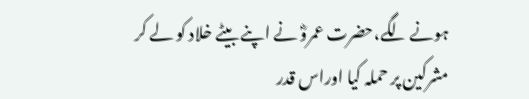ہونے لگے،حضرت عمروؓ نے اپنے بیٹے خلاد کو لے کر مشرکین پر حملہ کیا اوراس قدر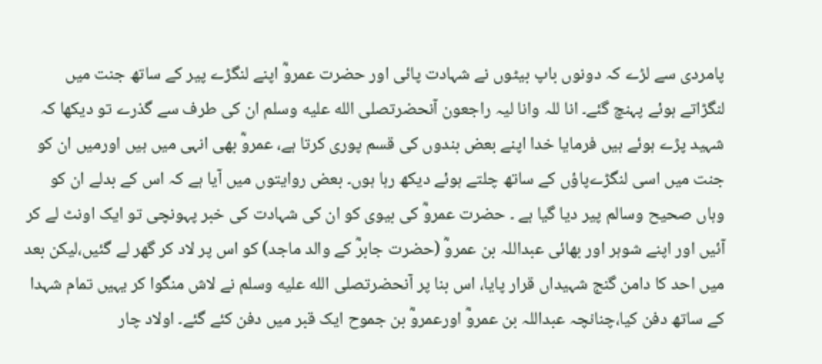پامردی سے لڑے کہ دونوں باپ بیٹوں نے شہادت پائی اور حضرت عمروؓ اپنے لنگڑے پیر کے ساتھ جنت میں لنگڑاتے ہوئے پہنچ گئے۔ انا للہ وانا لیہ راجعون آنحضرتصلى الله عليه وسلم ان کی طرف سے گذرے تو دیکھا کہ شہید پڑے ہوئے ہیں فرمایا خدا اپنے بعض بندوں کی قسم پوری کرتا ہے، عمروؓ بھی انہی میں ہیں اورمیں ان کو جنت میں اسی لنگڑےپاؤں کے ساتھ چلتے ہوئے دیکھ رہا ہوں۔ بعض روایتوں میں آیا ہے کہ اس کے بدلے ان کو وہاں صحیح وسالم پیر دیا گیا ہے ۔ حضرت عمروؓ کی بیوی کو ان کی شہادت کی خبر پہونچی تو ایک اونٹ لے کر آئیں اور اپنے شوہر اور بھائی عبداللہ بن عمروؓ (حضرت جابرؓ کے والد ماجد) کو اس پر لاد کر گھر لے گئیں،لیکن بعد میں احد کا دامن گنج شہیداں قرار پایا، اس بنا پر آنحضرتصلى الله عليه وسلم نے لاش منگوا کر یہیں تمام شہدا کے ساتھ دفن کیا،چنانچہ عبداللہ بن عمروؓ اورعمروؓ بن جموح ایک قبر میں دفن کئے گئے۔ اولاد چار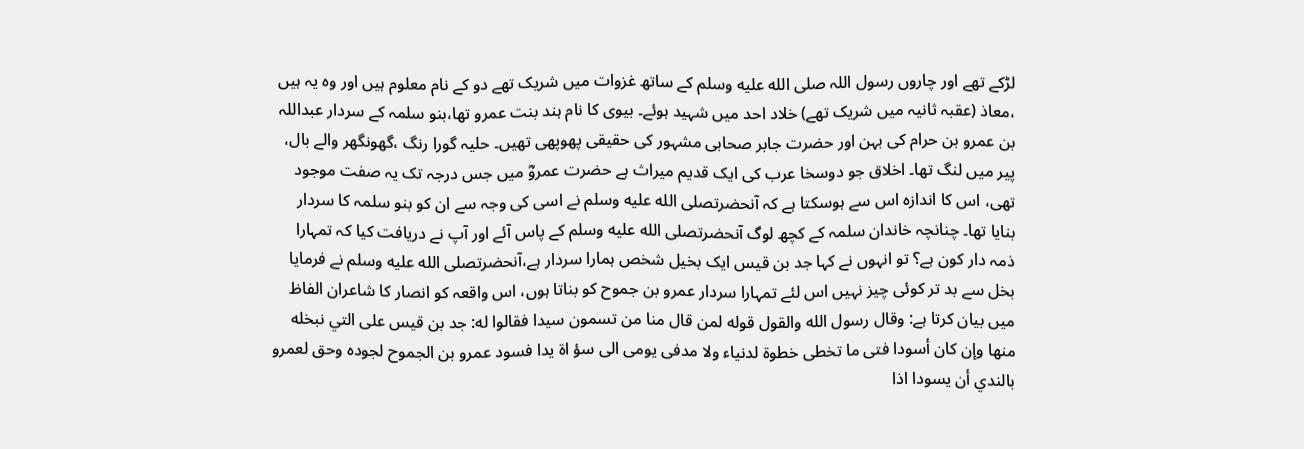لڑکے تھے اور چاروں رسول اللہ صلى الله عليه وسلم کے ساتھ غزوات میں شریک تھے دو کے نام معلوم ہیں اور وہ یہ ہیں ،معاذ (عقبہ ثانیہ میں شریک تھے) خلاد احد میں شہید ہوئے۔ بیوی کا نام ہند بنت عمرو تھا،بنو سلمہ کے سردار عبداللہ بن عمرو بن حرام کی بہن اور حضرت جابر صحابی مشہور کی حقیقی پھوپھی تھیں۔ حلیہ گورا رنگ ،گھونگھر والے بال، پیر میں لنگ تھا۔ اخلاق جو دوسخا عرب کی ایک قدیم میراث ہے حضرت عمروؓ میں جس درجہ تک یہ صفت موجود تھی، اس کا اندازہ اس سے ہوسکتا ہے کہ آنحضرتصلى الله عليه وسلم نے اسی کی وجہ سے ان کو بنو سلمہ کا سردار بنایا تھا۔ چنانچہ خاندان سلمہ کے کچھ لوگ آنحضرتصلى الله عليه وسلم کے پاس آئے اور آپ نے دریافت کیا کہ تمہارا ذمہ دار کون ہے؟ تو انہوں نے کہا جد بن قیس ایک بخیل شخص ہمارا سردار ہے،آنحضرتصلى الله عليه وسلم نے فرمایا بخل سے بد تر کوئی چیز نہیں اس لئے تمہارا سردار عمرو بن جموح کو بناتا ہوں، اس واقعہ کو انصار کا شاعران الفاظ میں بیان کرتا ہے: وقال رسول الله والقول قوله لمن قال منا من تسمون سيدا فقالوا له: جد بن قيس على التي نبخله منها وإن كان أسودا فتی ما تخطی خطوۃ لدنیاء ولا مدفی یومی الی سؤ اۃ یدا فسود عمرو بن الجموح لجوده وحق لعمرو بالندي أن يسودا اذا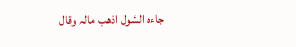جاءہ السٔول اذھب مالہ وقال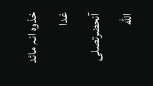خذوہ انہ مائد غدا آنحضرتصلى الله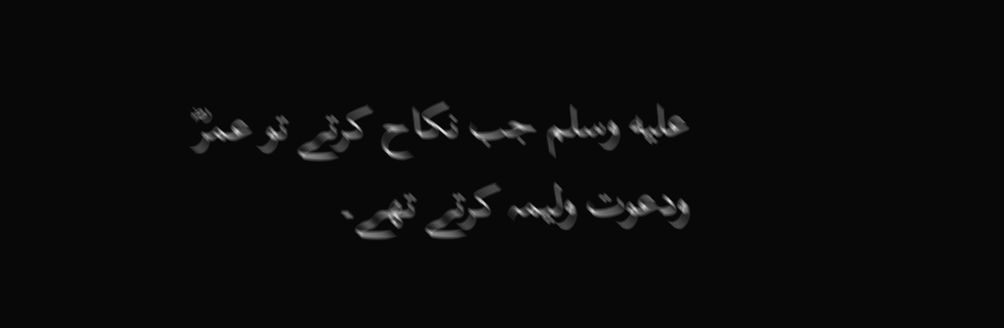عليه وسلم جب نکاح کرتے تو عمرؓ ودعوت ولیمہ کرتے تھے۔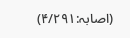(اصابہ:۴/۲۹۱)